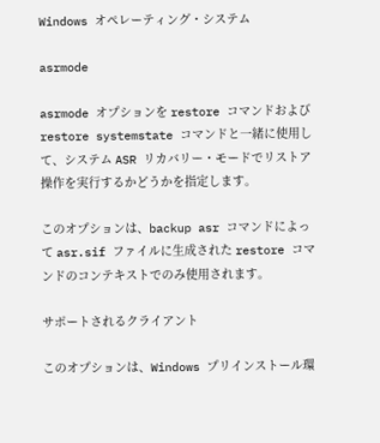Windows オペレーティング・システム

asrmode

asrmode オプションを restore コマンドおよび restore systemstate コマンドと一緒に使用して、システム ASR リカバリー・モードでリストア操作を実行するかどうかを指定します。

このオプションは、backup asr コマンドによって asr.sif ファイルに生成された restore コマンドのコンテキストでのみ使用されます。

サポートされるクライアント

このオプションは、Windows プリインストール環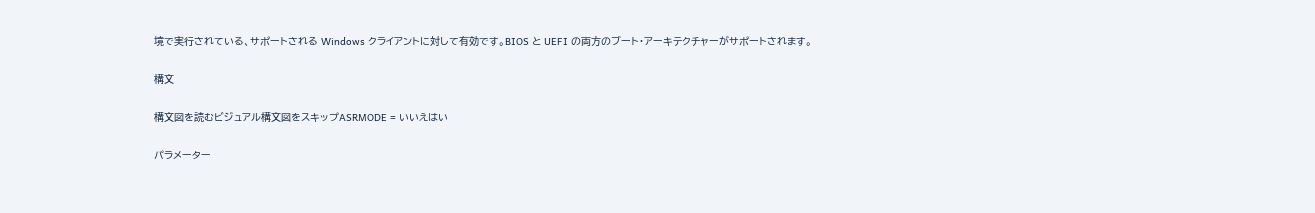境で実行されている、サポートされる Windows クライアントに対して有効です。BIOS と UEFI の両方のブート・アーキテクチャーがサポートされます。

構文

構文図を読むビジュアル構文図をスキップASRMODE = いいえはい

パラメーター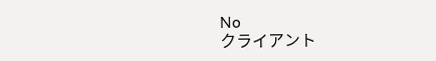No
クライアント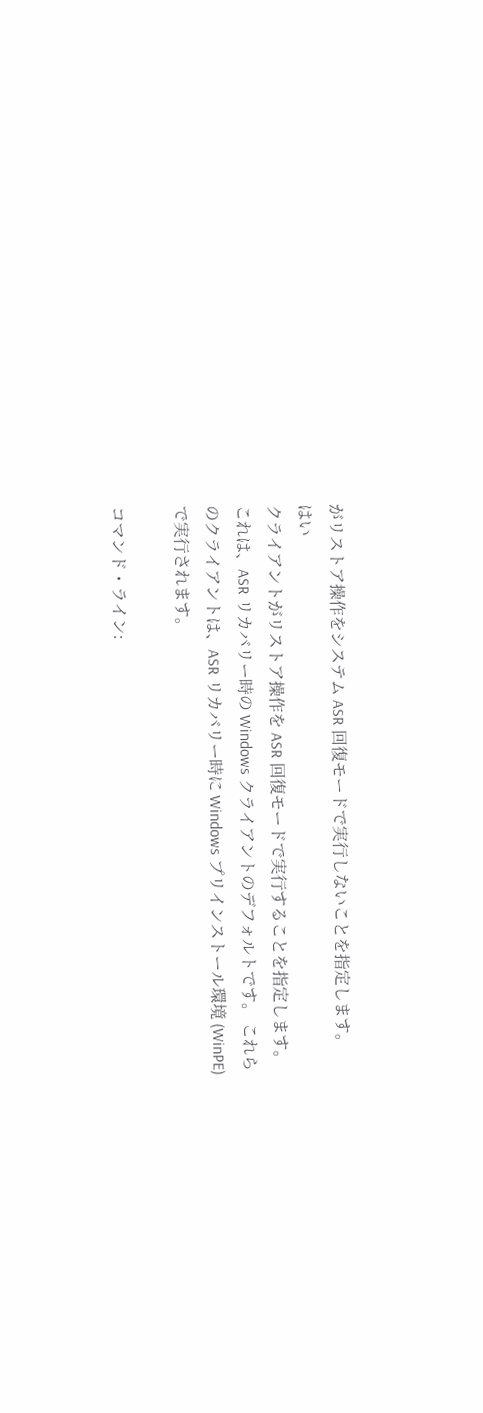がリストア操作をシステム ASR 回復モードで実行しないことを指定します。
はい
クライアントがリストア操作を ASR 回復モードで実行することを指定します。 これは、ASR リカバリー時の Windows クライアントのデフォルトです。 これらのクライアントは、ASR リカバリー時に Windows プリインストール環境 (WinPE) で実行されます。

コマンド・ライン: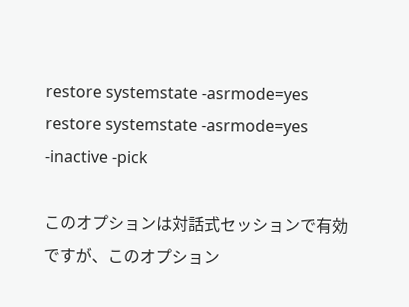restore systemstate -asrmode=yes
restore systemstate -asrmode=yes -inactive -pick

このオプションは対話式セッションで有効ですが、このオプション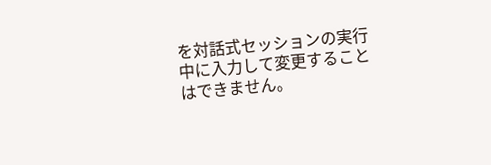を対話式セッションの実行中に入力して変更することはできません。